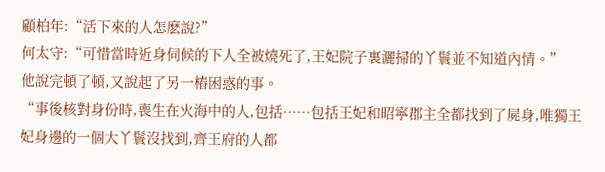顧柏年:“活下來的人怎麽說?”
何太守:“可惜當時近身伺候的下人全被燒死了,王妃院子裏灑掃的丫鬟並不知道內情。”
他說完頓了頓,又說起了另一樁困惑的事。
“事後核對身份時,喪生在火海中的人,包括……包括王妃和昭寧郡主全都找到了屍身,唯獨王妃身邊的一個大丫鬟沒找到,齊王府的人都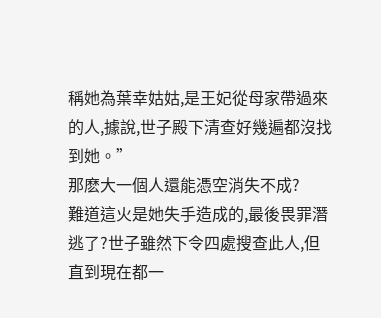稱她為葉幸姑姑,是王妃從母家帶過來的人,據說,世子殿下清查好幾遍都沒找到她。”
那麽大一個人還能憑空消失不成?
難道這火是她失手造成的,最後畏罪潛逃了?世子雖然下令四處搜查此人,但直到現在都一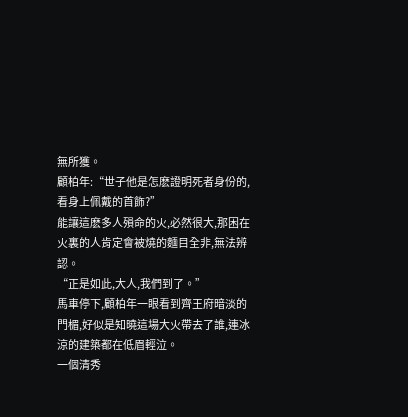無所獲。
顧柏年:“世子他是怎麽證明死者身份的,看身上佩戴的首飾?”
能讓這麽多人殞命的火,必然很大,那困在火裏的人肯定會被燒的麵目全非,無法辨認。
“正是如此,大人,我們到了。”
馬車停下,顧柏年一眼看到齊王府暗淡的門楣,好似是知曉這場大火帶去了誰,連冰涼的建築都在低眉輕泣。
一個清秀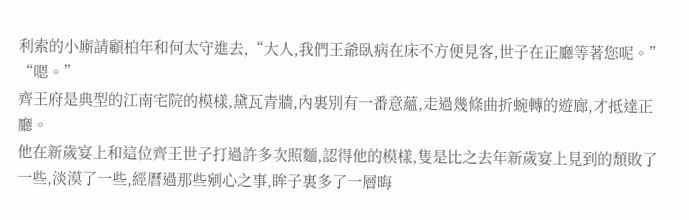利索的小廝請顧柏年和何太守進去,“大人,我們王爺臥病在床不方便見客,世子在正廳等著您呢。”
“嗯。”
齊王府是典型的江南宅院的模樣,黛瓦青牆,內裏別有一番意蘊,走過幾條曲折蜿轉的遊廊,才抵達正廳。
他在新歲宴上和這位齊王世子打過許多次照麵,認得他的模樣,隻是比之去年新歲宴上見到的頹敗了一些,淡漠了一些,經曆過那些剜心之事,眸子裏多了一層晦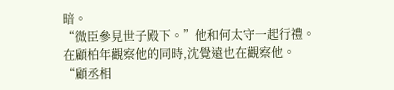暗。
“微臣參見世子殿下。”他和何太守一起行禮。
在顧柏年觀察他的同時,沈覺遠也在觀察他。
“顧丞相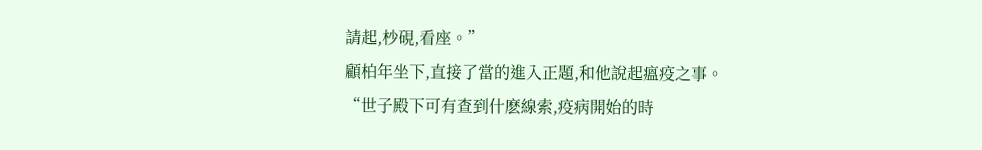請起,杪硯,看座。”
顧柏年坐下,直接了當的進入正題,和他說起瘟疫之事。
“世子殿下可有查到什麽線索,疫病開始的時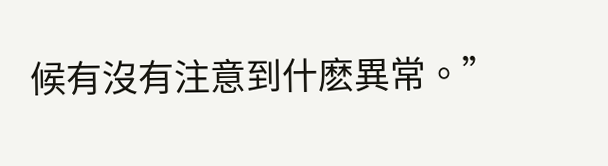候有沒有注意到什麽異常。”